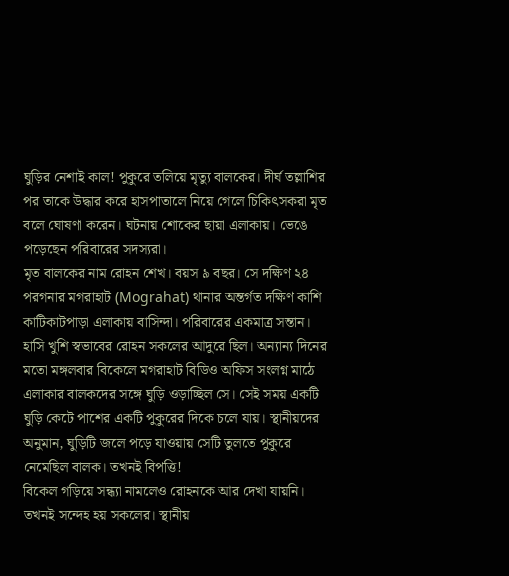ঘুড়ির নেশাই কাল! পুকুরে তলিয়ে মৃত্যু বালকের। দীর্ঘ তল্লাশির পর তাকে উদ্ধার করে হাসপাতালে নিয়ে গেলে চিকিৎসকরা মৃত বলে ঘোষণা করেন। ঘটনায় শোকের ছায়া এলাকায়। ভেঙে পড়েছেন পরিবারের সদস্যরা।
মৃত বালকের নাম রোহন শেখ। বয়স ৯ বছর। সে দক্ষিণ ২৪ পরগনার মগরাহাট (Mograhat) থানার অন্তর্গত দক্ষিণ কাশি কাটিকাটপাড়া এলাকায় বাসিন্দা। পরিবারের একমাত্র সন্তান। হাসি খুশি স্বভাবের রোহন সকলের আদুরে ছিল। অন্যান্য দিনের মতো মঙ্গলবার বিকেলে মগরাহাট বিডিও অফিস সংলগ্ন মাঠে এলাকার বালকদের সঙ্গে ঘুড়ি ওড়াচ্ছিল সে। সেই সময় একটি ঘুড়ি কেটে পাশের একটি পুকুরের দিকে চলে যায়। স্থানীয়দের অনুমান, ঘুড়িটি জলে পড়ে যাওয়ায় সেটি তুলতে পুকুরে নেমেছিল বালক। তখনই বিপত্তি!
বিকেল গড়িয়ে সন্ধ্যা নামলেও রোহনকে আর দেখা যায়নি। তখনই সন্দেহ হয় সকলের। স্থানীয়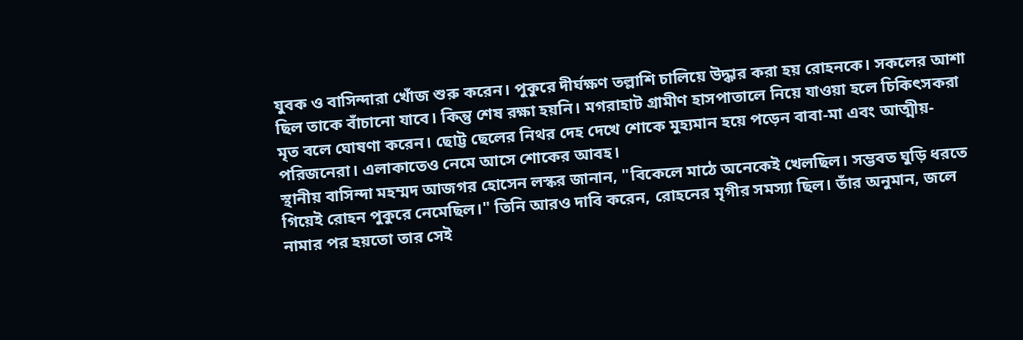যুবক ও বাসিন্দারা খোঁজ শুরু করেন। পুকুরে দীর্ঘক্ষণ তল্লাশি চালিয়ে উদ্ধার করা হয় রোহনকে। সকলের আশা ছিল তাকে বাঁচানো যাবে। কিন্তু শেষ রক্ষা হয়নি। মগরাহাট গ্রামীণ হাসপাতালে নিয়ে যাওয়া হলে চিকিৎসকরা মৃত বলে ঘোষণা করেন। ছোট্ট ছেলের নিথর দেহ দেখে শোকে মুহ্যমান হয়ে পড়েন বাবা-মা এবং আত্মীয়-পরিজনেরা। এলাকাতেও নেমে আসে শোকের আবহ।
স্থানীয় বাসিন্দা মহম্মদ আজগর হোসেন লস্কর জানান, "বিকেলে মাঠে অনেকেই খেলছিল। সম্ভবত ঘুড়ি ধরতে গিয়েই রোহন পুকুরে নেমেছিল।" তিনি আরও দাবি করেন, রোহনের মৃগীর সমস্যা ছিল। তাঁর অনুমান, জলে নামার পর হয়তো তার সেই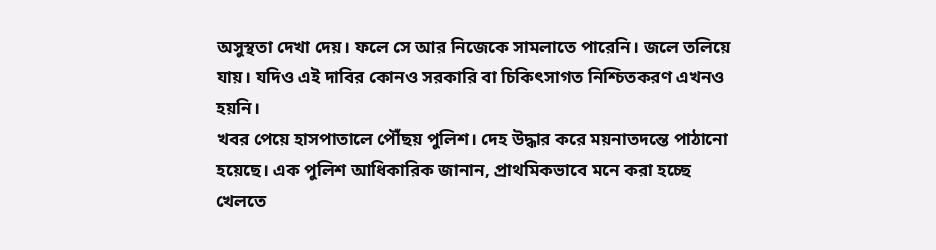অসুস্থতা দেখা দেয়। ফলে সে আর নিজেকে সামলাতে পারেনি। জলে তলিয়ে যায়। যদিও এই দাবির কোনও সরকারি বা চিকিৎসাগত নিশ্চিতকরণ এখনও হয়নি।
খবর পেয়ে হাসপাতালে পৌঁছয় পুলিশ। দেহ উদ্ধার করে ময়নাতদন্তে পাঠানো হয়েছে। এক পুলিশ আধিকারিক জানান, প্রাথমিকভাবে মনে করা হচ্ছে খেলতে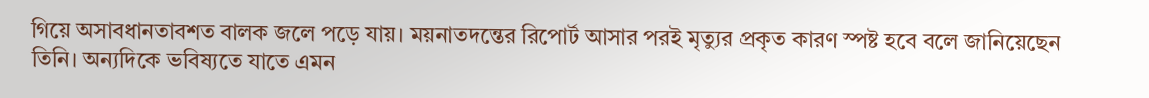গিয়ে অসাবধানতাবশত বালক জলে পড়ে যায়। ময়নাতদন্তের রিপোর্ট আসার পরই মৃত্যুর প্রকৃত কারণ স্পষ্ট হবে বলে জানিয়েছেন তিনি। অন্যদিকে ভবিষ্যতে যাতে এমন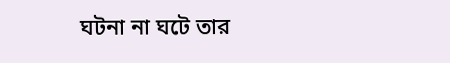ঘটনা না ঘটে তার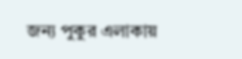জন্য পুকুর এলাকায়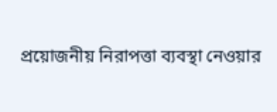প্রয়োজনীয় নিরাপত্তা ব্যবস্থা নেওয়ার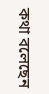কথা বলেছেন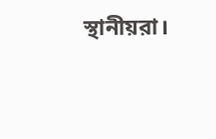স্থানীয়রা।